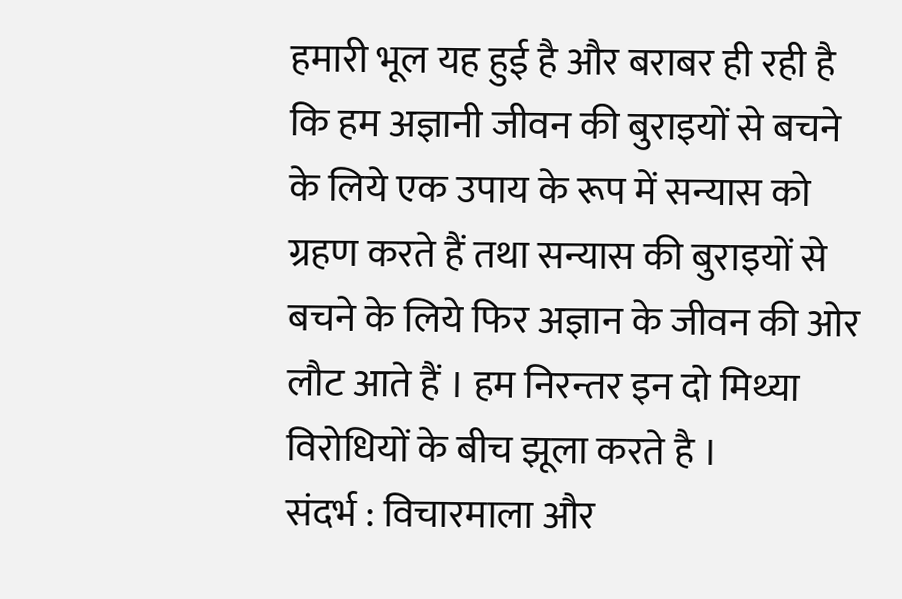हमारी भूल यह हुई है और बराबर ही रही है कि हम अज्ञानी जीवन की बुराइयों से बचने के लिये एक उपाय के रूप में सन्यास को ग्रहण करते हैं तथा सन्यास की बुराइयों से बचने के लिये फिर अज्ञान के जीवन की ओर लौट आते हैं । हम निरन्तर इन दो मिथ्या विरोधियों के बीच झूला करते है ।
संदर्भ : विचारमाला और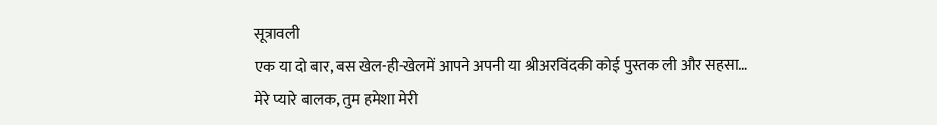सूत्रावली
एक या दो बार, बस खेल-ही-खेलमें आपने अपनी या श्रीअरविंदकी कोई पुस्तक ली और सहसा…
मेरे प्यारे बालक, तुम हमेशा मेरी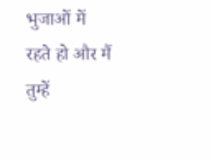भुजाओं में रहते हो और मैं तुम्हें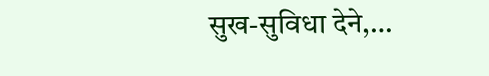सुख-सुविधा देने,…